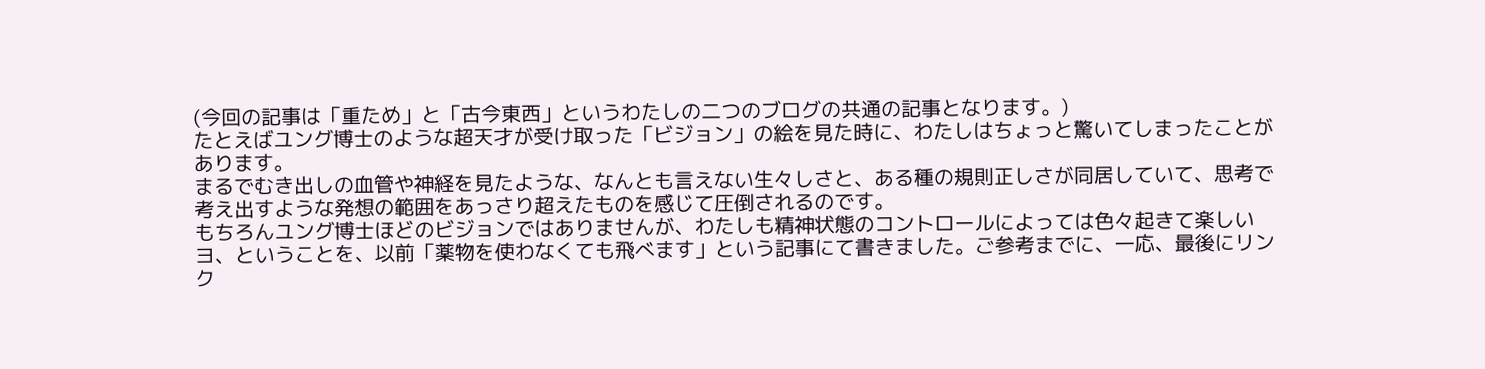(今回の記事は「重ため」と「古今東西」というわたしの二つのブログの共通の記事となります。)
たとえばユング博士のような超天才が受け取った「ビジョン」の絵を見た時に、わたしはちょっと驚いてしまったことがあります。
まるでむき出しの血管や神経を見たような、なんとも言えない生々しさと、ある種の規則正しさが同居していて、思考で考え出すような発想の範囲をあっさり超えたものを感じて圧倒されるのです。
もちろんユング博士ほどのビジョンではありませんが、わたしも精神状態のコントロールによっては色々起きて楽しいヨ、ということを、以前「薬物を使わなくても飛べます」という記事にて書きました。ご参考までに、一応、最後にリンク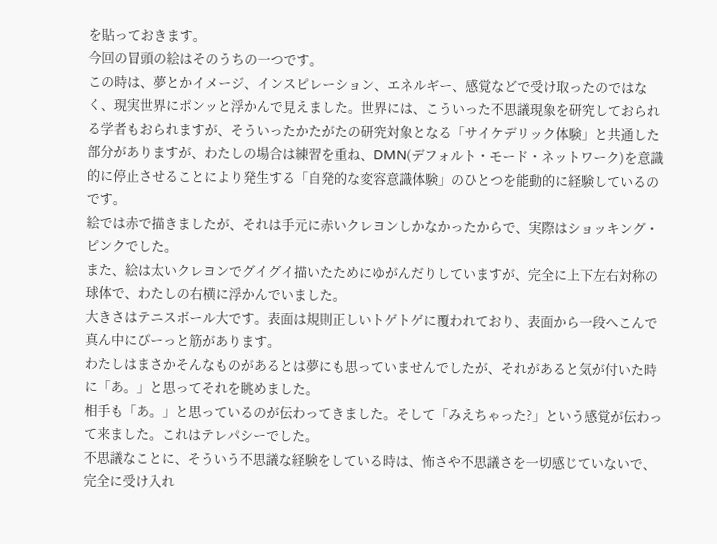を貼っておきます。
今回の冒頭の絵はそのうちの一つです。
この時は、夢とかイメージ、インスピレーション、エネルギー、感覚などで受け取ったのではなく、現実世界にポンッと浮かんで見えました。世界には、こういった不思議現象を研究しておられる学者もおられますが、そういったかたがたの研究対象となる「サイケデリック体験」と共通した部分がありますが、わたしの場合は練習を重ね、DMN(デフォルト・モード・ネットワーク)を意識的に停止させることにより発生する「自発的な変容意識体験」のひとつを能動的に経験しているのです。
絵では赤で描きましたが、それは手元に赤いクレヨンしかなかったからで、実際はショッキング・ピンクでした。
また、絵は太いクレヨンでグイグイ描いたためにゆがんだりしていますが、完全に上下左右対称の球体で、わたしの右横に浮かんでいました。
大きさはテニスボール大です。表面は規則正しいトゲトゲに覆われており、表面から一段へこんで真ん中にぴーっと筋があります。
わたしはまさかそんなものがあるとは夢にも思っていませんでしたが、それがあると気が付いた時に「あ。」と思ってそれを眺めました。
相手も「あ。」と思っているのが伝わってきました。そして「みえちゃった?」という感覚が伝わって来ました。これはテレパシーでした。
不思議なことに、そういう不思議な経験をしている時は、怖さや不思議さを一切感じていないで、完全に受け入れ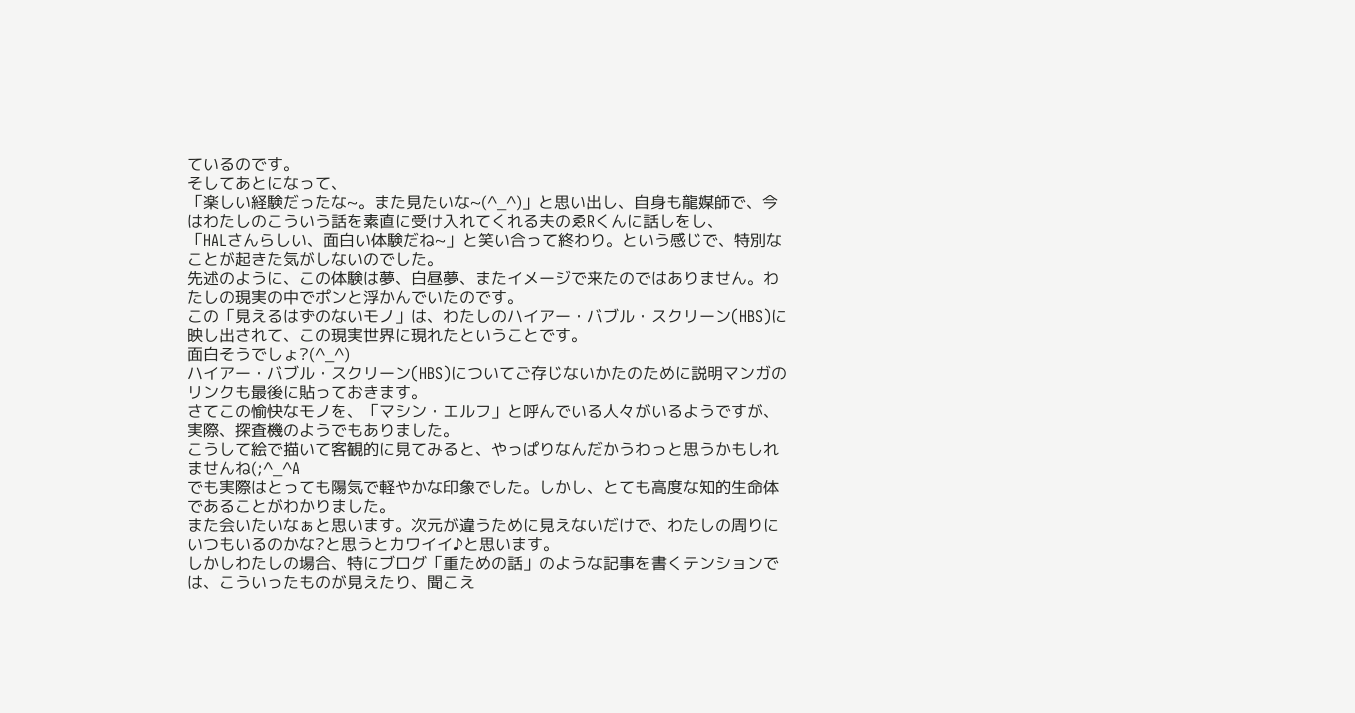ているのです。
そしてあとになって、
「楽しい経験だったな~。また見たいな~(^_^)」と思い出し、自身も龍媒師で、今はわたしのこういう話を素直に受け入れてくれる夫のゑRくんに話しをし、
「HALさんらしい、面白い体験だね~」と笑い合って終わり。という感じで、特別なことが起きた気がしないのでした。
先述のように、この体験は夢、白昼夢、またイメージで来たのではありません。わたしの現実の中でポンと浮かんでいたのです。
この「見えるはずのないモノ」は、わたしのハイアー・バブル・スクリーン(HBS)に映し出されて、この現実世界に現れたということです。
面白そうでしょ?(^_^)
ハイアー・バブル・スクリーン(HBS)についてご存じないかたのために説明マンガのリンクも最後に貼っておきます。
さてこの愉快なモノを、「マシン・エルフ」と呼んでいる人々がいるようですが、実際、探査機のようでもありました。
こうして絵で描いて客観的に見てみると、やっぱりなんだかうわっと思うかもしれませんね(;^_^A
でも実際はとっても陽気で軽やかな印象でした。しかし、とても高度な知的生命体であることがわかりました。
また会いたいなぁと思います。次元が違うために見えないだけで、わたしの周りにいつもいるのかな?と思うとカワイイ♪と思います。
しかしわたしの場合、特にブログ「重ための話」のような記事を書くテンションでは、こういったものが見えたり、聞こえ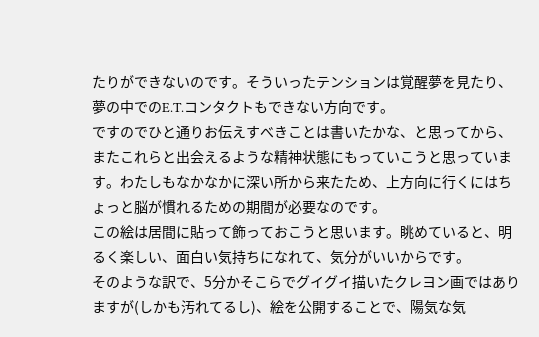たりができないのです。そういったテンションは覚醒夢を見たり、夢の中でのE.T.コンタクトもできない方向です。
ですのでひと通りお伝えすべきことは書いたかな、と思ってから、またこれらと出会えるような精神状態にもっていこうと思っています。わたしもなかなかに深い所から来たため、上方向に行くにはちょっと脳が慣れるための期間が必要なのです。
この絵は居間に貼って飾っておこうと思います。眺めていると、明るく楽しい、面白い気持ちになれて、気分がいいからです。
そのような訳で、5分かそこらでグイグイ描いたクレヨン画ではありますが(しかも汚れてるし)、絵を公開することで、陽気な気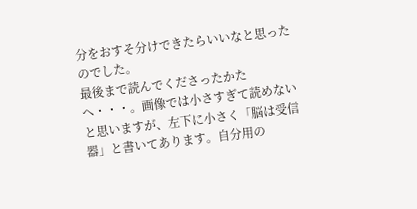分をおすそ分けできたらいいなと思ったのでした。
最後まで読んでくださったかたへ・・・。画像では小さすぎて読めないと思いますが、左下に小さく「脳は受信器」と書いてあります。自分用の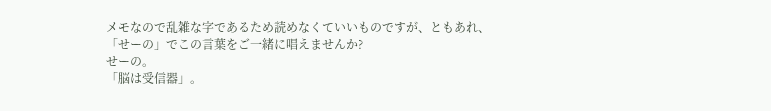メモなので乱雑な字であるため読めなくていいものですが、ともあれ、「せーの」でこの言葉をご一緒に唱えませんか?
せーの。
「脳は受信器」。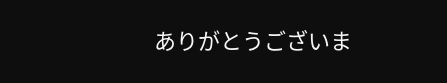ありがとうございま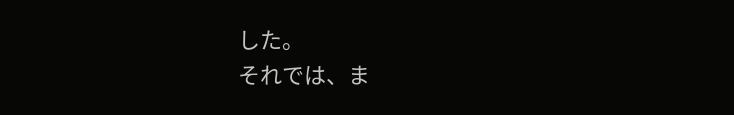した。
それでは、ま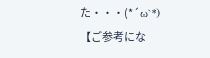た・・・(*´ω`*)
【ご参考にな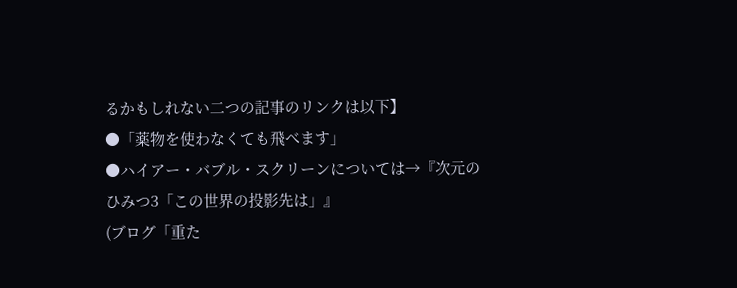るかもしれない二つの記事のリンクは以下】
●「薬物を使わなくても飛べます」
●ハイアー・バブル・スクリーンについては→『次元のひみつ3「この世界の投影先は」』
(ブログ「重た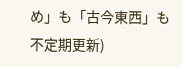め」も「古今東西」も不定期更新)